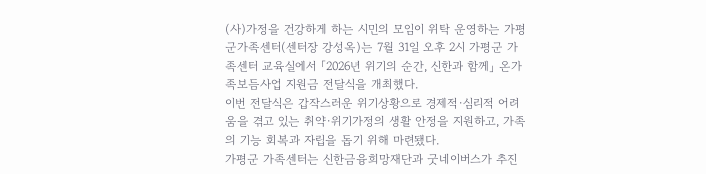(사)가정을 건강하게 하는 시민의 모임이 위탁 운영하는 가평군가족센터(센터장 강성옥)는 7월 31일 오후 2시 가평군 가족센터 교육실에서 「2026년 위기의 순간, 신한과 함께」 온가족보듬사업 지원금 전달식을 개최했다.
이번 전달식은 갑작스러운 위기상황으로 경제적·심리적 어려움을 겪고 있는 취약·위기가정의 생활 안정을 지원하고, 가족의 기능 회복과 자립을 돕기 위해 마련됐다.
가평군 가족센터는 신한금융희망재단과 굿네이버스가 추진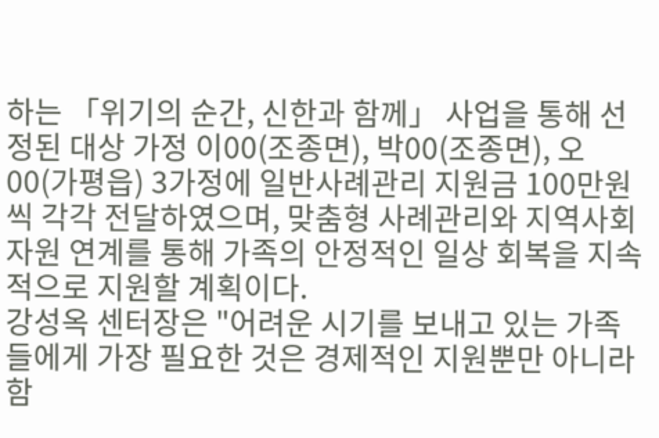하는 「위기의 순간, 신한과 함께」 사업을 통해 선정된 대상 가정 이00(조종면), 박00(조종면), 오00(가평읍) 3가정에 일반사례관리 지원금 100만원씩 각각 전달하였으며, 맞춤형 사례관리와 지역사회 자원 연계를 통해 가족의 안정적인 일상 회복을 지속적으로 지원할 계획이다.
강성옥 센터장은 "어려운 시기를 보내고 있는 가족들에게 가장 필요한 것은 경제적인 지원뿐만 아니라 함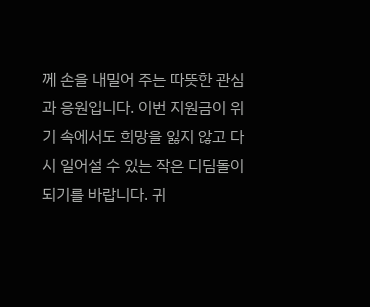께 손을 내밀어 주는 따뜻한 관심과 응원입니다. 이번 지원금이 위기 속에서도 희망을 잃지 않고 다시 일어설 수 있는 작은 디딤돌이 되기를 바랍니다. 귀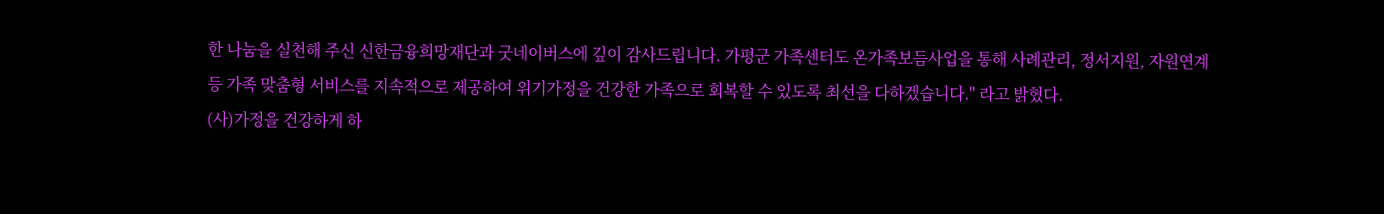한 나눔을 실천해 주신 신한금융희망재단과 굿네이버스에 깊이 감사드립니다. 가평군 가족센터도 온가족보듬사업을 통해 사례관리, 정서지원, 자원연계 등 가족 맞춤형 서비스를 지속적으로 제공하여 위기가정을 건강한 가족으로 회복할 수 있도록 최선을 다하겠습니다." 라고 밝혔다.
(사)가정을 건강하게 하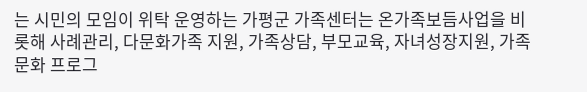는 시민의 모임이 위탁 운영하는 가평군 가족센터는 온가족보듬사업을 비롯해 사례관리, 다문화가족 지원, 가족상담, 부모교육, 자녀성장지원, 가족문화 프로그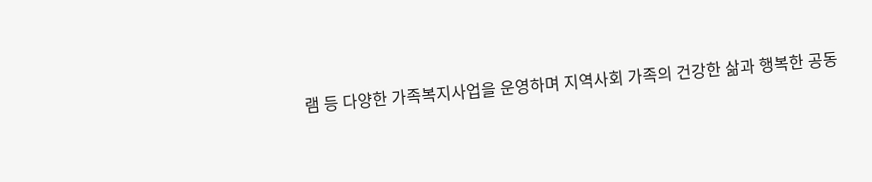램 등 다양한 가족복지사업을 운영하며 지역사회 가족의 건강한 삶과 행복한 공동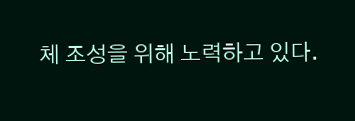체 조성을 위해 노력하고 있다.